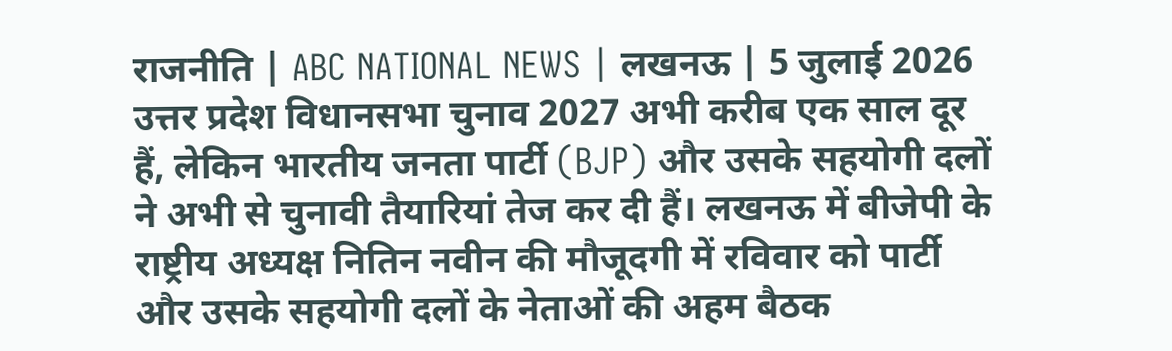राजनीति | ABC NATIONAL NEWS | लखनऊ | 5 जुलाई 2026
उत्तर प्रदेश विधानसभा चुनाव 2027 अभी करीब एक साल दूर हैं, लेकिन भारतीय जनता पार्टी (BJP) और उसके सहयोगी दलों ने अभी से चुनावी तैयारियां तेज कर दी हैं। लखनऊ में बीजेपी के राष्ट्रीय अध्यक्ष नितिन नवीन की मौजूदगी में रविवार को पार्टी और उसके सहयोगी दलों के नेताओं की अहम बैठक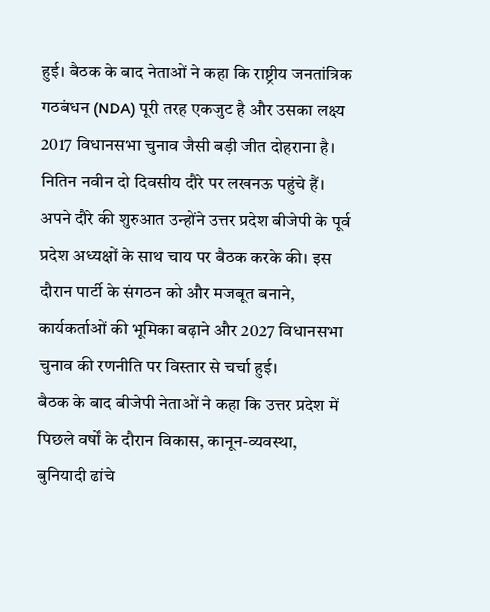हुई। बैठक के बाद नेताओं ने कहा कि राष्ट्रीय जनतांत्रिक गठबंधन (NDA) पूरी तरह एकजुट है और उसका लक्ष्य 2017 विधानसभा चुनाव जैसी बड़ी जीत दोहराना है।
नितिन नवीन दो दिवसीय दौरे पर लखनऊ पहुंचे हैं। अपने दौरे की शुरुआत उन्होंने उत्तर प्रदेश बीजेपी के पूर्व प्रदेश अध्यक्षों के साथ चाय पर बैठक करके की। इस दौरान पार्टी के संगठन को और मजबूत बनाने, कार्यकर्ताओं की भूमिका बढ़ाने और 2027 विधानसभा चुनाव की रणनीति पर विस्तार से चर्चा हुई।
बैठक के बाद बीजेपी नेताओं ने कहा कि उत्तर प्रदेश में पिछले वर्षों के दौरान विकास, कानून-व्यवस्था, बुनियादी ढांचे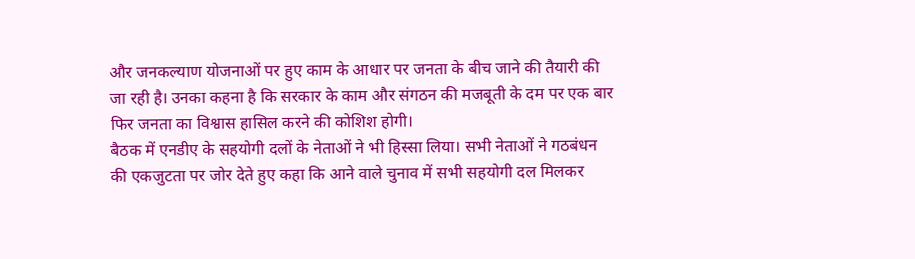और जनकल्याण योजनाओं पर हुए काम के आधार पर जनता के बीच जाने की तैयारी की जा रही है। उनका कहना है कि सरकार के काम और संगठन की मजबूती के दम पर एक बार फिर जनता का विश्वास हासिल करने की कोशिश होगी।
बैठक में एनडीए के सहयोगी दलों के नेताओं ने भी हिस्सा लिया। सभी नेताओं ने गठबंधन की एकजुटता पर जोर देते हुए कहा कि आने वाले चुनाव में सभी सहयोगी दल मिलकर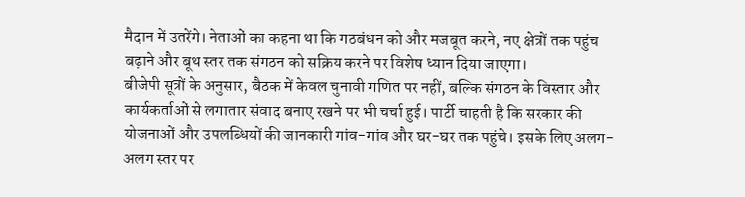मैदान में उतरेंगे। नेताओं का कहना था कि गठबंधन को और मजबूत करने, नए क्षेत्रों तक पहुंच बढ़ाने और बूथ स्तर तक संगठन को सक्रिय करने पर विशेष ध्यान दिया जाएगा।
बीजेपी सूत्रों के अनुसार, बैठक में केवल चुनावी गणित पर नहीं, बल्कि संगठन के विस्तार और कार्यकर्ताओं से लगातार संवाद बनाए रखने पर भी चर्चा हुई। पार्टी चाहती है कि सरकार की योजनाओं और उपलब्धियों की जानकारी गांव-गांव और घर-घर तक पहुंचे। इसके लिए अलग-अलग स्तर पर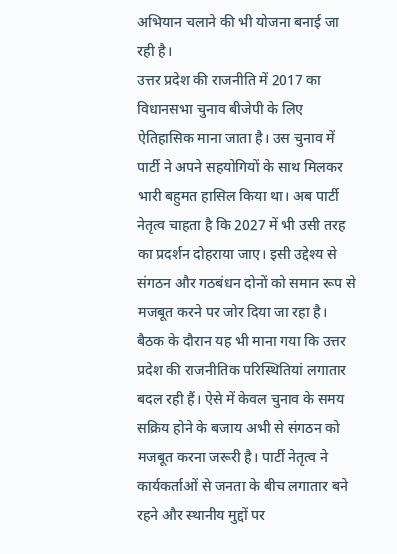अभियान चलाने की भी योजना बनाई जा रही है।
उत्तर प्रदेश की राजनीति में 2017 का विधानसभा चुनाव बीजेपी के लिए ऐतिहासिक माना जाता है। उस चुनाव में पार्टी ने अपने सहयोगियों के साथ मिलकर भारी बहुमत हासिल किया था। अब पार्टी नेतृत्व चाहता है कि 2027 में भी उसी तरह का प्रदर्शन दोहराया जाए। इसी उद्देश्य से संगठन और गठबंधन दोनों को समान रूप से मजबूत करने पर जोर दिया जा रहा है।
बैठक के दौरान यह भी माना गया कि उत्तर प्रदेश की राजनीतिक परिस्थितियां लगातार बदल रही हैं। ऐसे में केवल चुनाव के समय सक्रिय होने के बजाय अभी से संगठन को मजबूत करना जरूरी है। पार्टी नेतृत्व ने कार्यकर्ताओं से जनता के बीच लगातार बने रहने और स्थानीय मुद्दों पर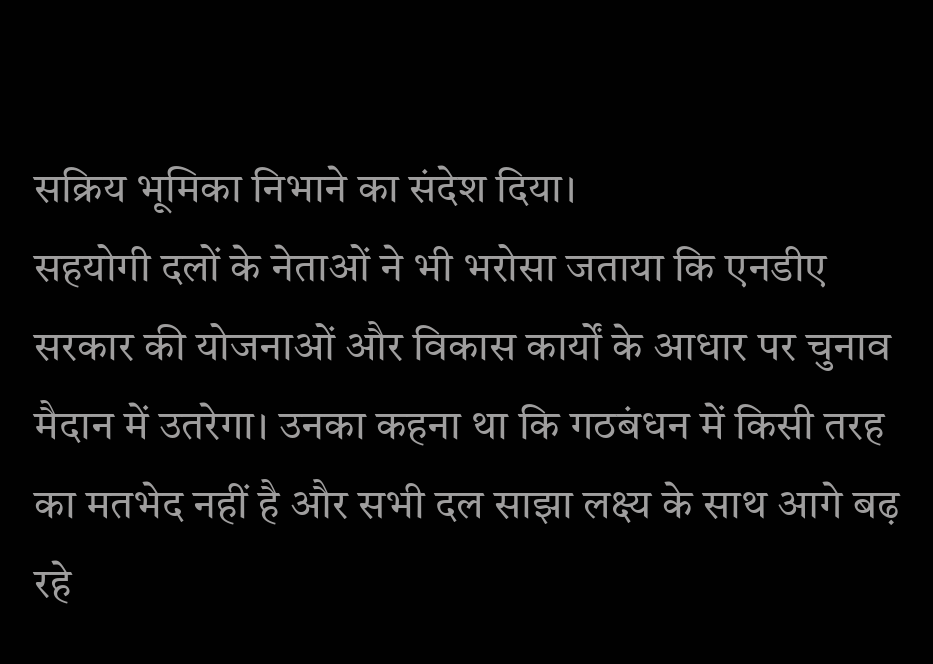सक्रिय भूमिका निभाने का संदेश दिया।
सहयोगी दलों के नेताओं ने भी भरोसा जताया कि एनडीए सरकार की योजनाओं और विकास कार्यों के आधार पर चुनाव मैदान में उतरेगा। उनका कहना था कि गठबंधन में किसी तरह का मतभेद नहीं है और सभी दल साझा लक्ष्य के साथ आगे बढ़ रहे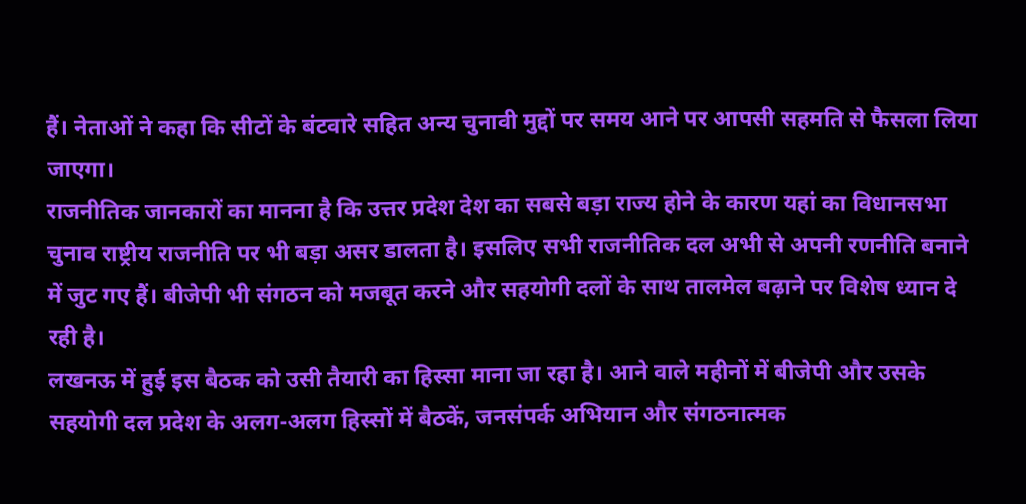हैं। नेताओं ने कहा कि सीटों के बंटवारे सहित अन्य चुनावी मुद्दों पर समय आने पर आपसी सहमति से फैसला लिया जाएगा।
राजनीतिक जानकारों का मानना है कि उत्तर प्रदेश देश का सबसे बड़ा राज्य होने के कारण यहां का विधानसभा चुनाव राष्ट्रीय राजनीति पर भी बड़ा असर डालता है। इसलिए सभी राजनीतिक दल अभी से अपनी रणनीति बनाने में जुट गए हैं। बीजेपी भी संगठन को मजबूत करने और सहयोगी दलों के साथ तालमेल बढ़ाने पर विशेष ध्यान दे रही है।
लखनऊ में हुई इस बैठक को उसी तैयारी का हिस्सा माना जा रहा है। आने वाले महीनों में बीजेपी और उसके सहयोगी दल प्रदेश के अलग-अलग हिस्सों में बैठकें, जनसंपर्क अभियान और संगठनात्मक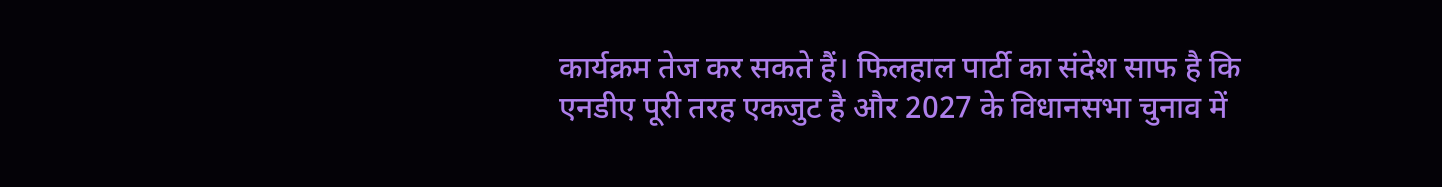कार्यक्रम तेज कर सकते हैं। फिलहाल पार्टी का संदेश साफ है कि एनडीए पूरी तरह एकजुट है और 2027 के विधानसभा चुनाव में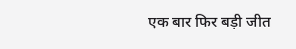एक बार फिर बड़ी जीत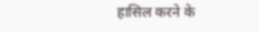हासिल करने के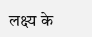लक्ष्य के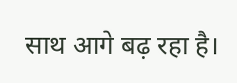साथ आगे बढ़ रहा है।